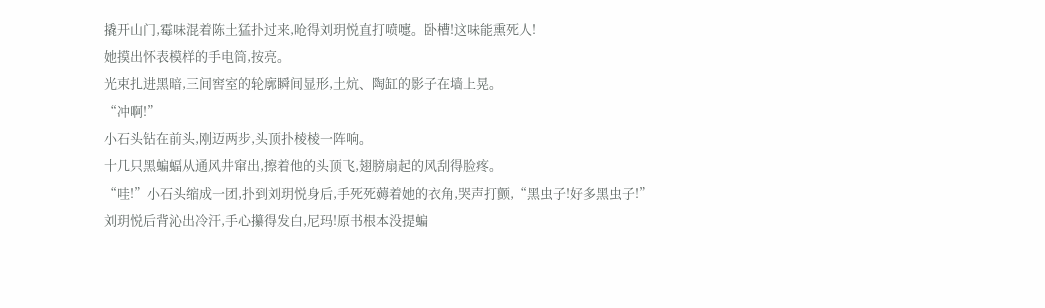撬开山门,霉味混着陈土猛扑过来,呛得刘玥悦直打喷嚏。卧槽!这味能熏死人!
她摸出怀表模样的手电筒,按亮。
光束扎进黑暗,三间窖室的轮廓瞬间显形,土炕、陶缸的影子在墙上晃。
“冲啊!”
小石头钻在前头,刚迈两步,头顶扑棱棱一阵响。
十几只黑蝙蝠从通风井窜出,擦着他的头顶飞,翅膀扇起的风刮得脸疼。
“哇!”小石头缩成一团,扑到刘玥悦身后,手死死薅着她的衣角,哭声打颤,“黑虫子!好多黑虫子!”
刘玥悦后背沁出冷汗,手心攥得发白,尼玛!原书根本没提蝙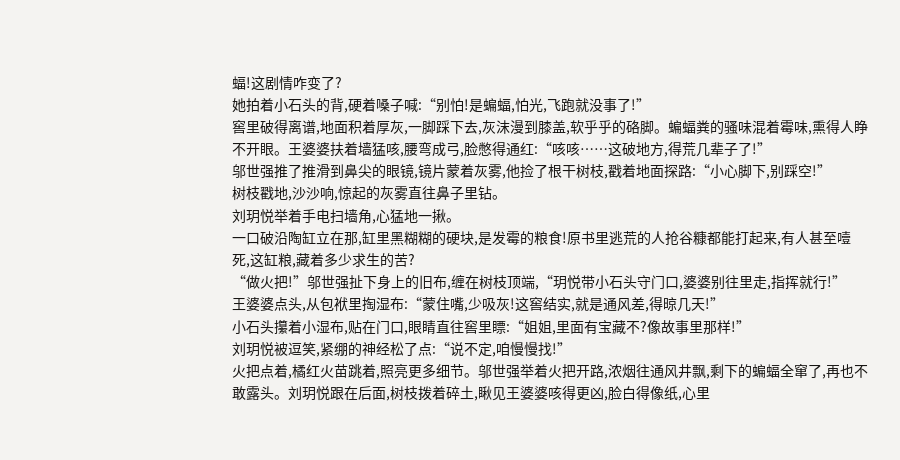蝠!这剧情咋变了?
她拍着小石头的背,硬着嗓子喊:“别怕!是蝙蝠,怕光,飞跑就没事了!”
窖里破得离谱,地面积着厚灰,一脚踩下去,灰沫漫到膝盖,软乎乎的硌脚。蝙蝠粪的骚味混着霉味,熏得人睁不开眼。王婆婆扶着墙猛咳,腰弯成弓,脸憋得通红:“咳咳……这破地方,得荒几辈子了!”
邬世强推了推滑到鼻尖的眼镜,镜片蒙着灰雾,他捡了根干树枝,戳着地面探路:“小心脚下,别踩空!”
树枝戳地,沙沙响,惊起的灰雾直往鼻子里钻。
刘玥悦举着手电扫墙角,心猛地一揪。
一口破沿陶缸立在那,缸里黑糊糊的硬块,是发霉的粮食!原书里逃荒的人抢谷糠都能打起来,有人甚至噎死,这缸粮,藏着多少求生的苦?
“做火把!”邬世强扯下身上的旧布,缠在树枝顶端,“玥悦带小石头守门口,婆婆别往里走,指挥就行!”
王婆婆点头,从包袱里掏湿布:“蒙住嘴,少吸灰!这窖结实,就是通风差,得晾几天!”
小石头攥着小湿布,贴在门口,眼睛直往窖里瞟:“姐姐,里面有宝藏不?像故事里那样!”
刘玥悦被逗笑,紧绷的神经松了点:“说不定,咱慢慢找!”
火把点着,橘红火苗跳着,照亮更多细节。邬世强举着火把开路,浓烟往通风井飘,剩下的蝙蝠全窜了,再也不敢露头。刘玥悦跟在后面,树枝拨着碎土,瞅见王婆婆咳得更凶,脸白得像纸,心里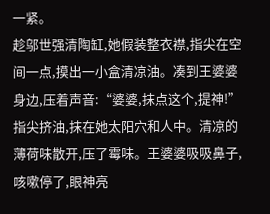一紧。
趁邬世强清陶缸,她假装整衣襟,指尖在空间一点,摸出一小盒清凉油。凑到王婆婆身边,压着声音:“婆婆,抹点这个,提神!”
指尖挤油,抹在她太阳穴和人中。清凉的薄荷味散开,压了霉味。王婆婆吸吸鼻子,咳嗽停了,眼神亮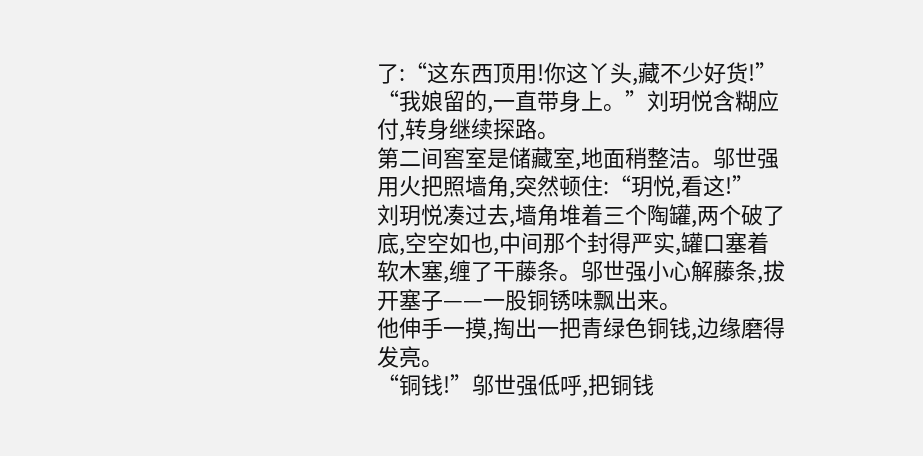了:“这东西顶用!你这丫头,藏不少好货!”
“我娘留的,一直带身上。”刘玥悦含糊应付,转身继续探路。
第二间窖室是储藏室,地面稍整洁。邬世强用火把照墙角,突然顿住:“玥悦,看这!”
刘玥悦凑过去,墙角堆着三个陶罐,两个破了底,空空如也,中间那个封得严实,罐口塞着软木塞,缠了干藤条。邬世强小心解藤条,拔开塞子——一股铜锈味飘出来。
他伸手一摸,掏出一把青绿色铜钱,边缘磨得发亮。
“铜钱!”邬世强低呼,把铜钱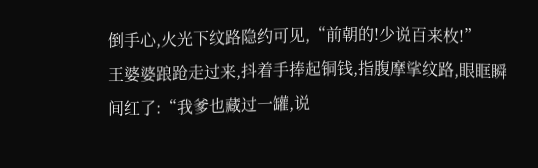倒手心,火光下纹路隐约可见,“前朝的!少说百来枚!”
王婆婆踉跄走过来,抖着手捧起铜钱,指腹摩挲纹路,眼眶瞬间红了:“我爹也藏过一罐,说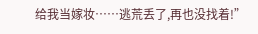给我当嫁妆……逃荒丢了,再也没找着!”